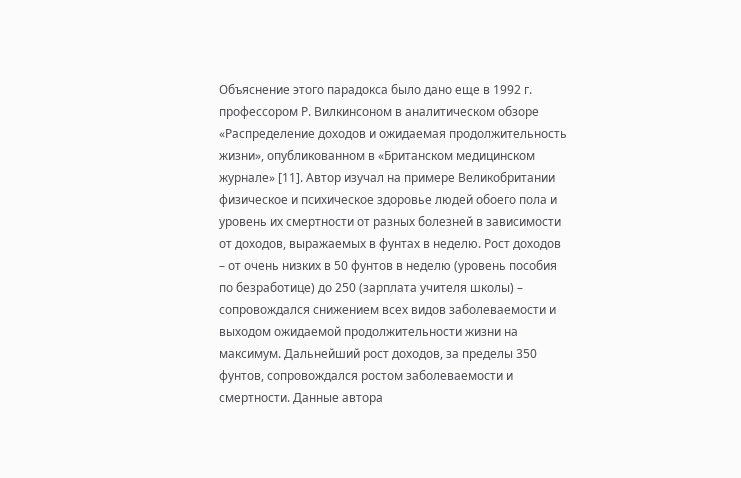Объяснение этого парадокса было дано еще в 1992 г. профессором Р. Вилкинсоном в аналитическом обзоре «Распределение доходов и ожидаемая продолжительность жизни», опубликованном в «Британском медицинском журнале» [11]. Автор изучал на примере Великобритании физическое и психическое здоровье людей обоего пола и уровень их смертности от разных болезней в зависимости от доходов, выражаемых в фунтах в неделю. Рост доходов – от очень низких в 50 фунтов в неделю (уровень пособия по безработице) до 250 (зарплата учителя школы) – сопровождался снижением всех видов заболеваемости и выходом ожидаемой продолжительности жизни на максимум. Дальнейший рост доходов, за пределы 350 фунтов, сопровождался ростом заболеваемости и смертности. Данные автора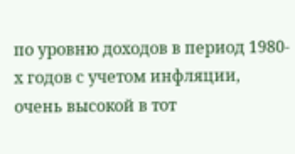по уровню доходов в период 1980-х годов с учетом инфляции, очень высокой в тот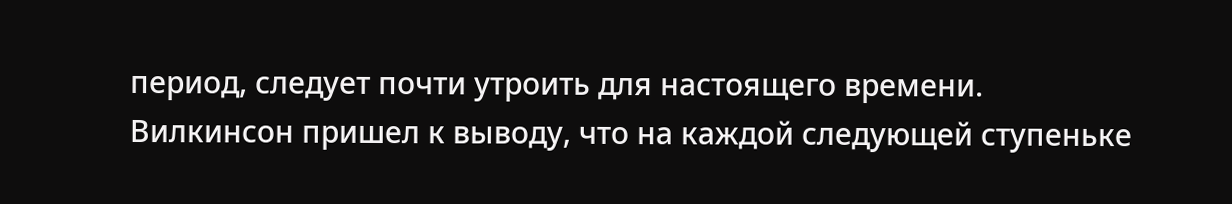период, следует почти утроить для настоящего времени. Вилкинсон пришел к выводу, что на каждой следующей ступеньке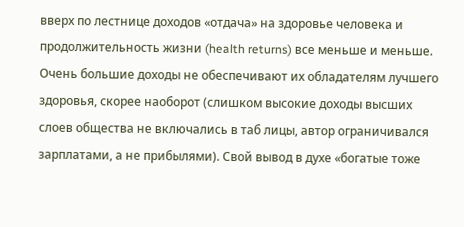вверх по лестнице доходов «отдача» на здоровье человека и продолжительность жизни (health returns) все меньше и меньше. Очень большие доходы не обеспечивают их обладателям лучшего здоровья, скорее наоборот (слишком высокие доходы высших слоев общества не включались в таб лицы, автор ограничивался зарплатами, а не прибылями). Свой вывод в духе «богатые тоже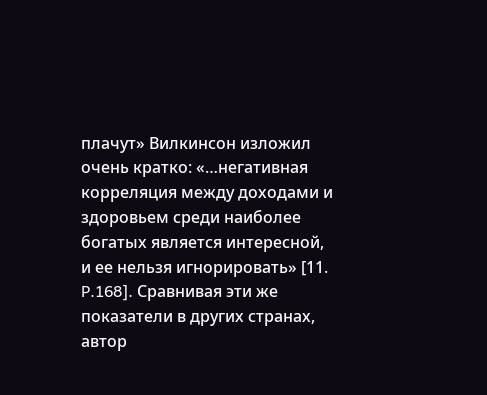плачут» Вилкинсон изложил очень кратко: «…негативная корреляция между доходами и здоровьем среди наиболее богатых является интересной, и ее нельзя игнорировать» [11. P.168]. Сравнивая эти же показатели в других странах, автор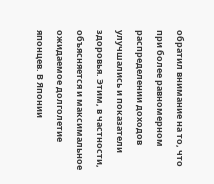обратил внимание на то, что при более равномерном распределении доходов улучшались и показатели здоровья. Этим, в частности, объясняется и максимальное ожидаемое долголетие японцев. В Японии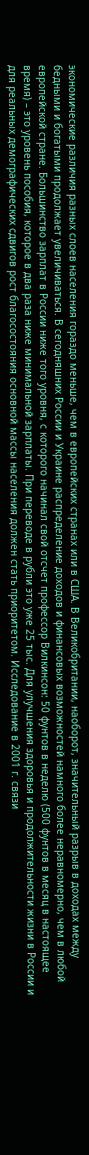экономические различия разных слоев населения гораздо меньше, чем в европейских странах или в США. В Великобритании, наоборот, значительный разрыв в доходах между бедными и богатыми продолжает увеличиваться. В сегодняшних России и Украине распределение доходов и финансовых возможностей намного более неравномерно, чем в любой европейской стране. Большинство зарплат в России ниже того уровня, с которого начинал свой отсчет профессор Вилкинсон: 50 фунтов в неделю (500 фунтов в месяц в настоящее время) – это уровень пособия, которое в два раза ниже минимальной зарплаты. При переводе в рубли это уже 25 тыс. Для улучшения здоровья и продолжительности жизни в России и для реальных демографических сдвигов рост благосостояния основной массы населения должен стать приоритетом. Исследование в 2001 г. связи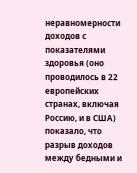неравномерности доходов с показателями здоровья (оно проводилось в 22 европейских странах, включая Россию, и в США) показало, что разрыв доходов между бедными и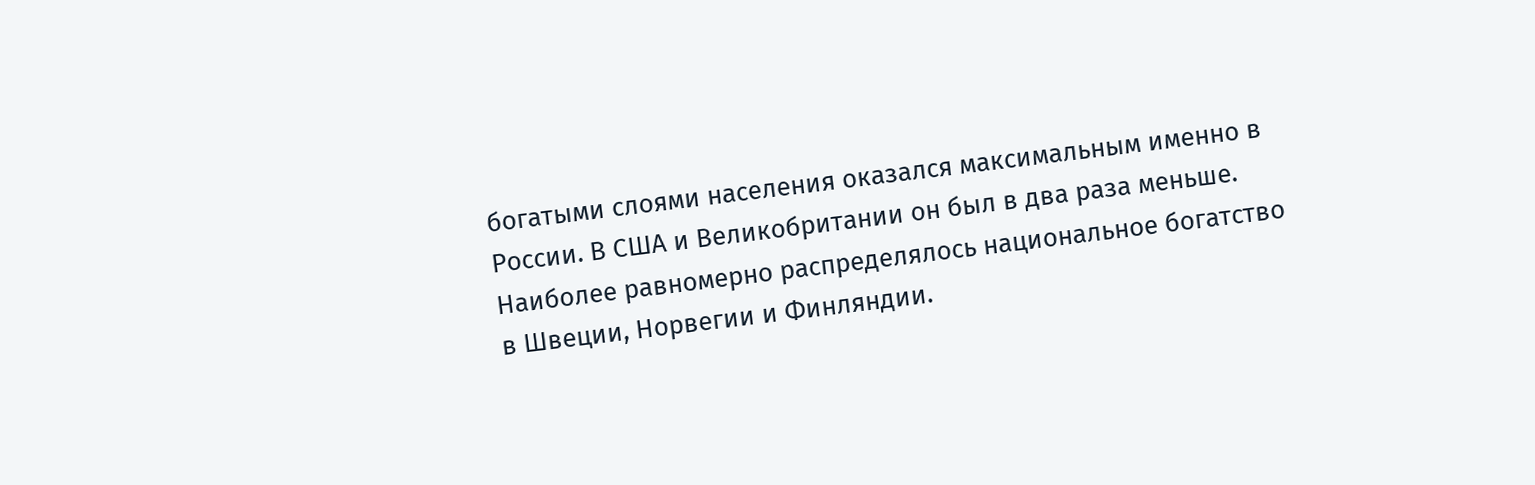богатыми слоями населения оказался максимальным именно в России. В США и Великобритании он был в два раза меньше. Наиболее равномерно распределялось национальное богатство в Швеции, Норвегии и Финляндии.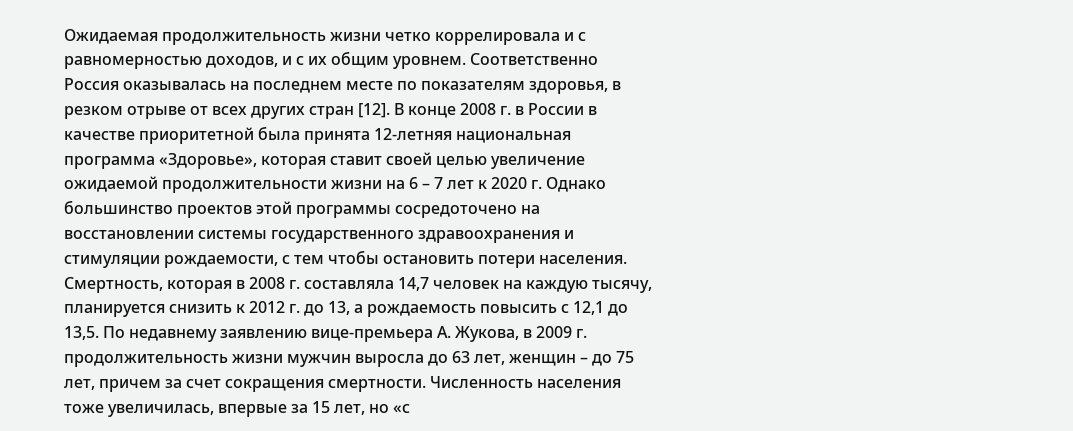Ожидаемая продолжительность жизни четко коррелировала и с равномерностью доходов, и с их общим уровнем. Соответственно Россия оказывалась на последнем месте по показателям здоровья, в резком отрыве от всех других стран [12]. В конце 2008 г. в России в качестве приоритетной была принята 12-летняя национальная программа «Здоровье», которая ставит своей целью увеличение ожидаемой продолжительности жизни на 6 – 7 лет к 2020 г. Однако большинство проектов этой программы сосредоточено на восстановлении системы государственного здравоохранения и стимуляции рождаемости, с тем чтобы остановить потери населения. Смертность, которая в 2008 г. составляла 14,7 человек на каждую тысячу, планируется снизить к 2012 г. до 13, а рождаемость повысить с 12,1 до 13,5. По недавнему заявлению вице-премьера А. Жукова, в 2009 г. продолжительность жизни мужчин выросла до 63 лет, женщин – до 75 лет, причем за счет сокращения смертности. Численность населения тоже увеличилась, впервые за 15 лет, но «с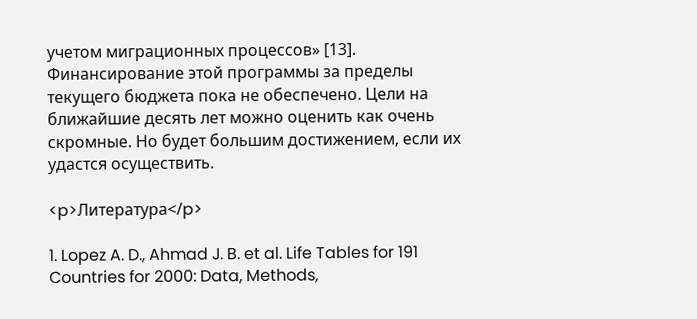учетом миграционных процессов» [13]. Финансирование этой программы за пределы текущего бюджета пока не обеспечено. Цели на ближайшие десять лет можно оценить как очень скромные. Но будет большим достижением, если их удастся осуществить.

<p>Литература</p>

1. Lopez A. D., Ahmad J. B. et al. Life Tables for 191 Countries for 2000: Data, Methods,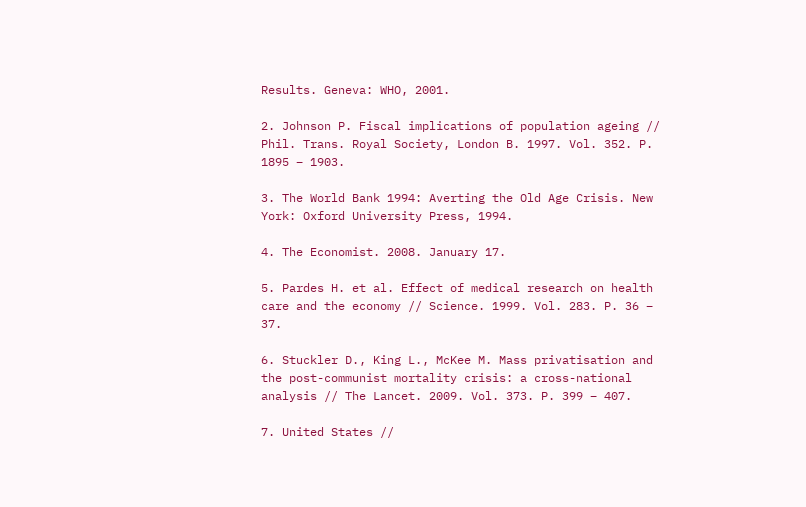Results. Geneva: WHO, 2001.

2. Johnson P. Fiscal implications of population ageing // Phil. Trans. Royal Society, London B. 1997. Vol. 352. P. 1895 – 1903.

3. The World Bank 1994: Averting the Old Age Crisis. New York: Oxford University Press, 1994.

4. The Economist. 2008. January 17.

5. Pardes H. et al. Effect of medical research on health care and the economy // Science. 1999. Vol. 283. P. 36 – 37.

6. Stuckler D., King L., McKee M. Mass privatisation and the post-communist mortality crisis: a cross-national analysis // The Lancet. 2009. Vol. 373. P. 399 – 407.

7. United States //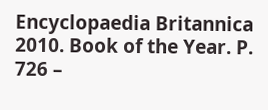Encyclopaedia Britannica 2010. Book of the Year. P. 726 –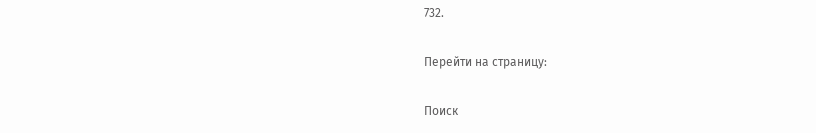732.

Перейти на страницу:

Поиск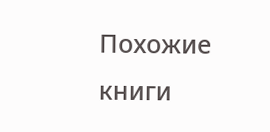Похожие книги